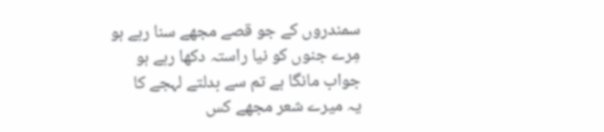سمندروں کے جو قصے مجھے سنا رہے ہو
مِرے جنوں کو نیا راستہ دکھا رہے ہو
جواب مانگا ہے تم سے بدلتے لہجے کا
یہ میرے شعر مجھے کس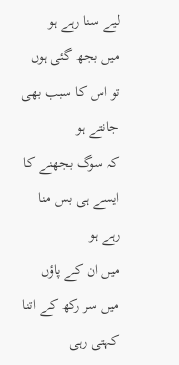لیے سنا رہے ہو
میں بجھ گئی ہوں تو اس کا سبب بھی جانتے ہو
کہ سوگ بجھنے کا ایسے ہی بس منا رہے ہو
میں ان کے پاؤں میں سر رکھ کے اتنا کہتی رہی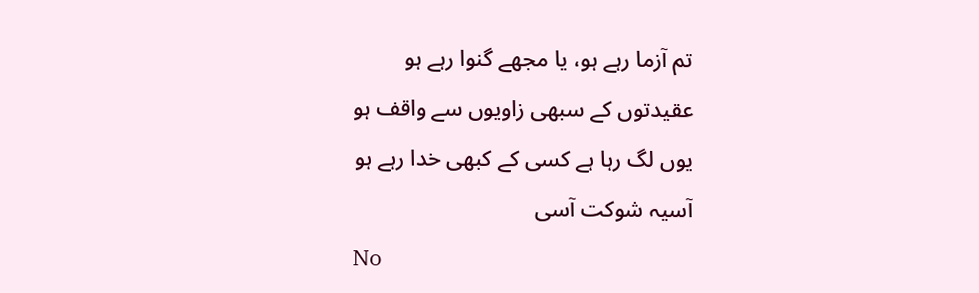تم آزما رہے ہو، یا مجھے گنوا رہے ہو
عقیدتوں کے سبھی زاویوں سے واقف ہو
یوں لگ رہا ہے کسی کے کبھی خدا رہے ہو
آسیہ شوکت آسی
No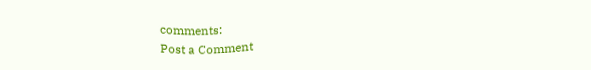comments:
Post a Comment